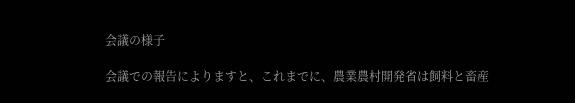会議の様子

会議での報告によりますと、これまでに、農業農村開発省は飼料と畜産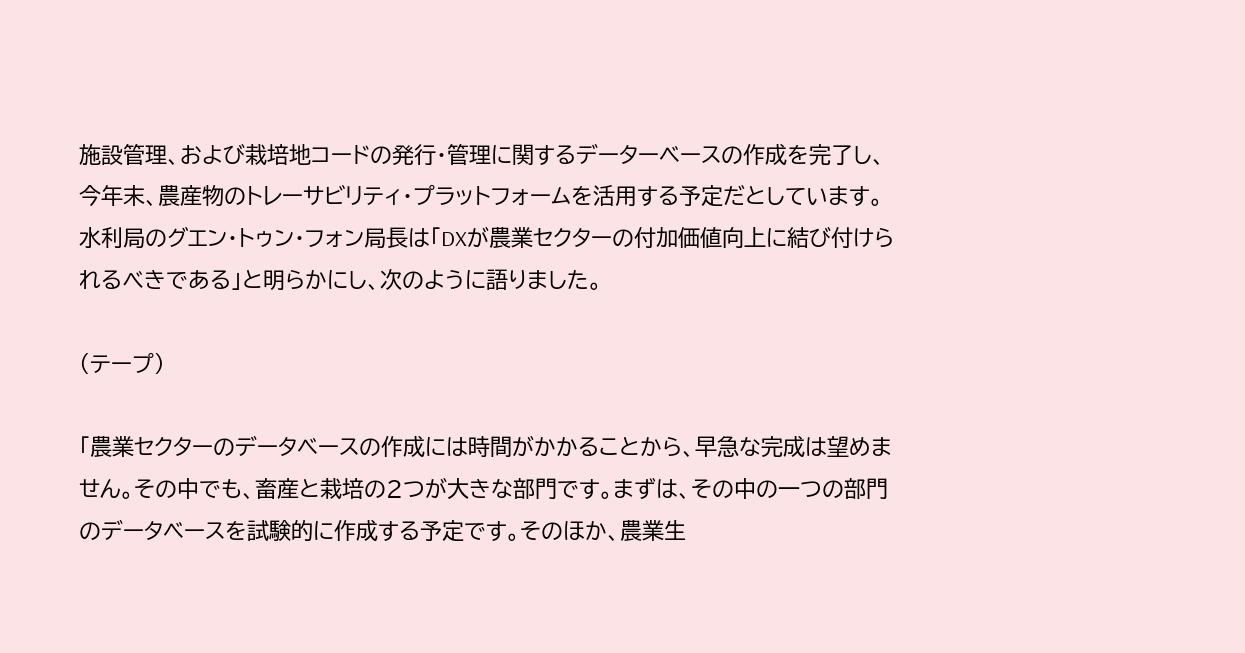施設管理、および栽培地コードの発行・管理に関するデーターベースの作成を完了し、今年末、農産物のトレーサビリティ・プラットフォームを活用する予定だとしています。水利局のグエン・トゥン・フォン局長は「DXが農業セクターの付加価値向上に結び付けられるべきである」と明らかにし、次のように語りました。

(テープ)

「農業セクターのデータベースの作成には時間がかかることから、早急な完成は望めません。その中でも、畜産と栽培の2つが大きな部門です。まずは、その中の一つの部門のデータベースを試験的に作成する予定です。そのほか、農業生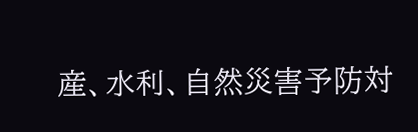産、水利、自然災害予防対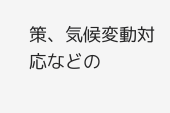策、気候変動対応などの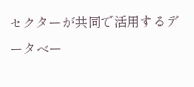セクターが共同で活用するデータベー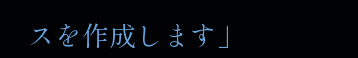スを作成します」